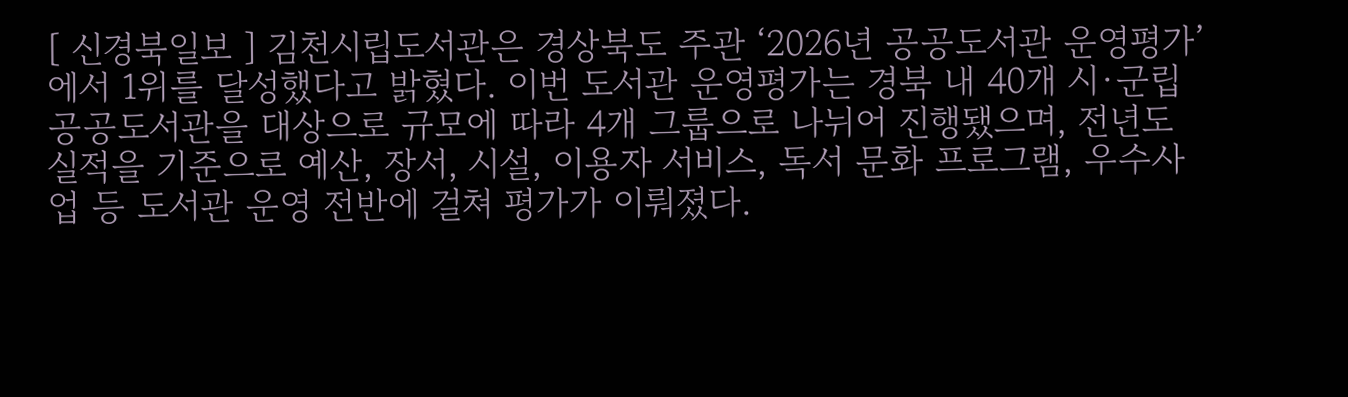[ 신경북일보 ] 김천시립도서관은 경상북도 주관 ‘2026년 공공도서관 운영평가’에서 1위를 달성했다고 밝혔다. 이번 도서관 운영평가는 경북 내 40개 시·군립 공공도서관을 대상으로 규모에 따라 4개 그룹으로 나뉘어 진행됐으며, 전년도 실적을 기준으로 예산, 장서, 시설, 이용자 서비스, 독서 문화 프로그램, 우수사업 등 도서관 운영 전반에 걸쳐 평가가 이뤄졌다.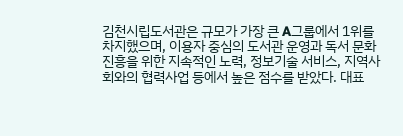김천시립도서관은 규모가 가장 큰 A그룹에서 1위를 차지했으며, 이용자 중심의 도서관 운영과 독서 문화 진흥을 위한 지속적인 노력, 정보기술 서비스, 지역사회와의 협력사업 등에서 높은 점수를 받았다. 대표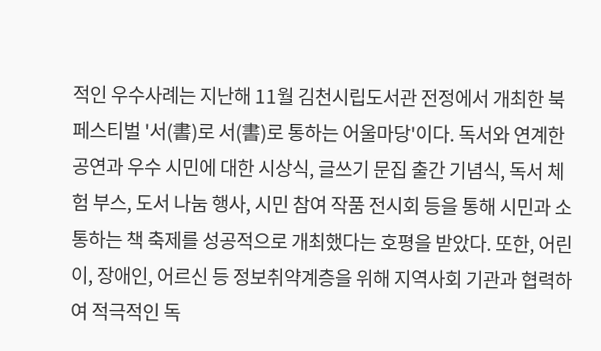적인 우수사례는 지난해 11월 김천시립도서관 전정에서 개최한 북 페스티벌 '서(書)로 서(書)로 통하는 어울마당'이다. 독서와 연계한 공연과 우수 시민에 대한 시상식, 글쓰기 문집 출간 기념식, 독서 체험 부스, 도서 나눔 행사, 시민 참여 작품 전시회 등을 통해 시민과 소통하는 책 축제를 성공적으로 개최했다는 호평을 받았다. 또한, 어린이, 장애인, 어르신 등 정보취약계층을 위해 지역사회 기관과 협력하여 적극적인 독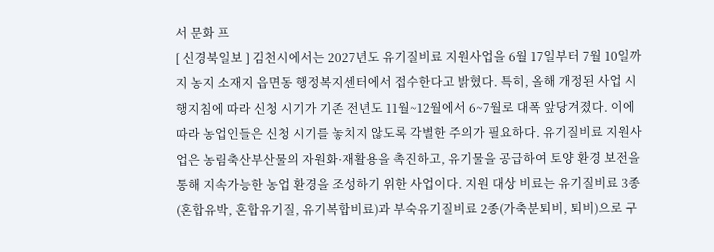서 문화 프
[ 신경북일보 ] 김천시에서는 2027년도 유기질비료 지원사업을 6월 17일부터 7월 10일까지 농지 소재지 읍면동 행정복지센터에서 접수한다고 밝혔다. 특히, 올해 개정된 사업 시행지침에 따라 신청 시기가 기존 전년도 11월~12월에서 6~7월로 대폭 앞당겨졌다. 이에 따라 농업인들은 신청 시기를 놓치지 않도록 각별한 주의가 필요하다. 유기질비료 지원사업은 농림축산부산물의 자원화·재활용을 촉진하고, 유기물을 공급하여 토양 환경 보전을 통해 지속가능한 농업 환경을 조성하기 위한 사업이다. 지원 대상 비료는 유기질비료 3종(혼합유박, 혼합유기질, 유기복합비료)과 부숙유기질비료 2종(가축분퇴비, 퇴비)으로 구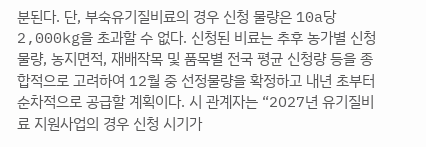분된다. 단, 부숙유기질비료의 경우 신청 물량은 10a당 2,000kg을 초과할 수 없다. 신청된 비료는 추후 농가별 신청물량, 농지면적, 재배작목 및 품목별 전국 평균 신청량 등을 종합적으로 고려하여 12월 중 선정물량을 확정하고 내년 초부터 순차적으로 공급할 계획이다. 시 관계자는 “2027년 유기질비료 지원사업의 경우 신청 시기가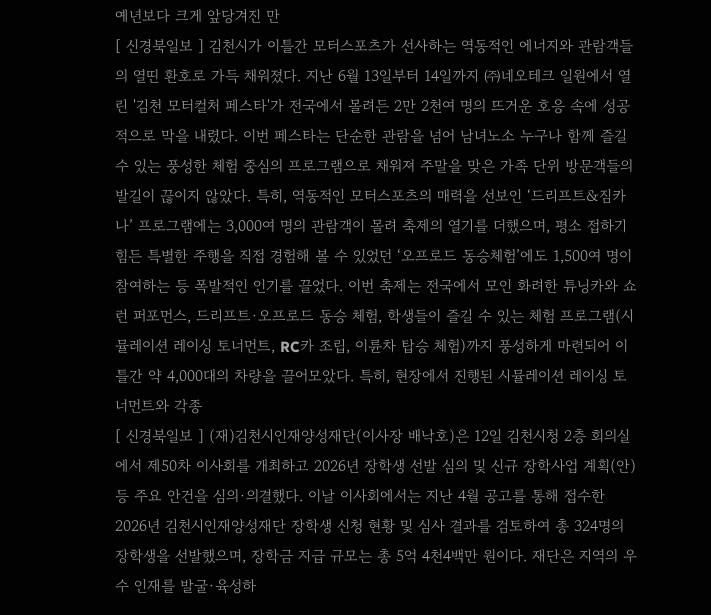예년보다 크게 앞당겨진 만
[ 신경북일보 ] 김천시가 이틀간 모터스포츠가 선사하는 역동적인 에너지와 관람객들의 열띤 환호로 가득 채워졌다. 지난 6월 13일부터 14일까지 ㈜네오테크 일원에서 열린 '김천 모터컬처 페스타'가 전국에서 몰려든 2만 2천여 명의 뜨거운 호응 속에 성공적으로 막을 내렸다. 이번 페스타는 단순한 관람을 넘어 남녀노소 누구나 함께 즐길 수 있는 풍성한 체험 중심의 프로그램으로 채워져 주말을 맞은 가족 단위 방문객들의 발길이 끊이지 않았다. 특히, 역동적인 모터스포츠의 매력을 선보인 ‘드리프트&짐카나’ 프로그램에는 3,000여 명의 관람객이 몰려 축제의 열기를 더했으며, 평소 접하기 힘든 특별한 주행을 직접 경험해 볼 수 있었던 ‘오프로드 동승체험’에도 1,500여 명이 참여하는 등 폭발적인 인기를 끌었다. 이번 축제는 전국에서 모인 화려한 튜닝카와 쇼런 퍼포먼스, 드리프트·오프로드 동승 체험, 학생들이 즐길 수 있는 체험 프로그램(시뮬레이션 레이싱 토너먼트, RC카 조립, 이륜차 탑승 체험)까지 풍성하게 마련되어 이틀간 약 4,000대의 차량을 끌어모았다. 특히, 현장에서 진행된 시뮬레이션 레이싱 토너먼트와 각종
[ 신경북일보 ] (재)김천시인재양성재단(이사장 배낙호)은 12일 김천시청 2층 회의실에서 제50차 이사회를 개최하고 2026년 장학생 선발 심의 및 신규 장학사업 계획(안) 등 주요 안건을 심의·의결했다. 이날 이사회에서는 지난 4월 공고를 통해 접수한 2026년 김천시인재양성재단 장학생 신청 현황 및 심사 결과를 검토하여 총 324명의 장학생을 선발했으며, 장학금 지급 규모는 총 5억 4천4백만 원이다. 재단은 지역의 우수 인재를 발굴·육성하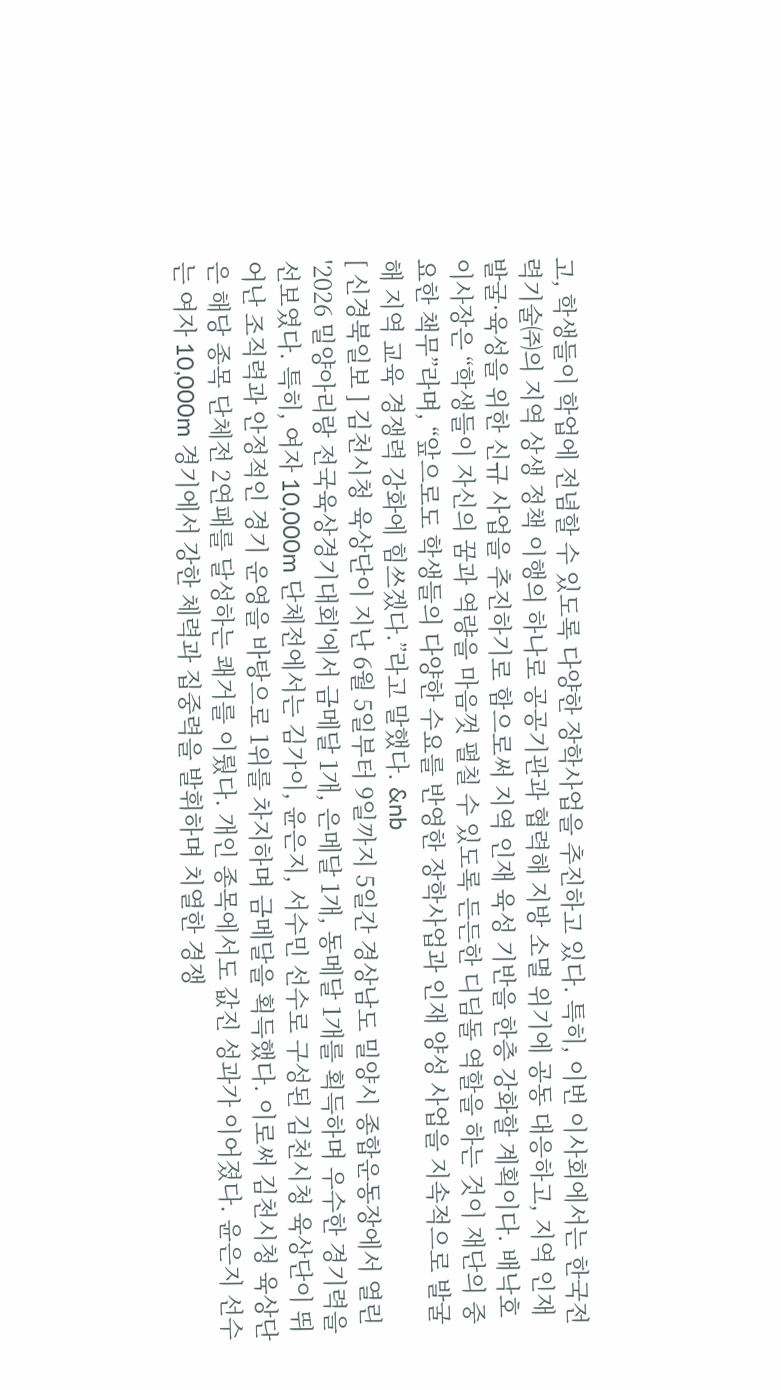고, 학생들이 학업에 전념할 수 있도록 다양한 장학사업을 추진하고 있다. 특히, 이번 이사회에서는 한국전력기술㈜의 지역 상생 정책 이행의 하나로 공공기관과 협력해 지방 소멸 위기에 공동 대응하고, 지역 인재 발굴·육성을 위한 신규 사업을 추진하기로 함으로써 지역 인재 육성 기반을 한층 강화할 계획이다. 배낙호 이사장은 “학생들이 자신의 꿈과 역량을 마음껏 펼칠 수 있도록 든든한 디딤돌 역할을 하는 것이 재단의 중요한 책무”라며, “앞으로도 학생들의 다양한 수요를 반영한 장학사업과 인재 양성 사업을 지속적으로 발굴해 지역 교육 경쟁력 강화에 힘쓰겠다.”라고 말했다. &nb
[ 신경북일보 ] 김천시청 육상단이 지난 6월 5일부터 9일까지 5일간 경상남도 밀양시 종합운동장에서 열린 '2026 밀양아리랑 전국육상경기대회'에서 금메달 1개, 은메달 1개, 동메달 1개를 획득하며 우수한 경기력을 선보였다. 특히, 여자 10,000m 단체전에서는 김가이, 윤은지, 서수민 선수로 구성된 김천시청 육상단이 뛰어난 조직력과 안정적인 경기 운영을 바탕으로 1위를 차지하며 금메달을 획득했다. 이로써 김천시청 육상단은 해당 종목 단체전 2연패를 달성하는 쾌거를 이뤘다. 개인 종목에서도 값진 성과가 이어졌다. 윤은지 선수는 여자 10,000m 경기에서 강한 체력과 집중력을 발휘하며 치열한 경쟁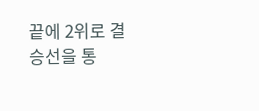끝에 2위로 결승선을 통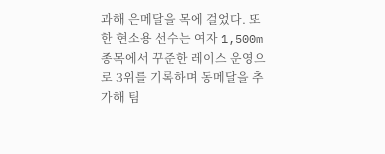과해 은메달을 목에 걸었다. 또한 현소용 선수는 여자 1,500m 종목에서 꾸준한 레이스 운영으로 3위를 기록하며 동메달을 추가해 팀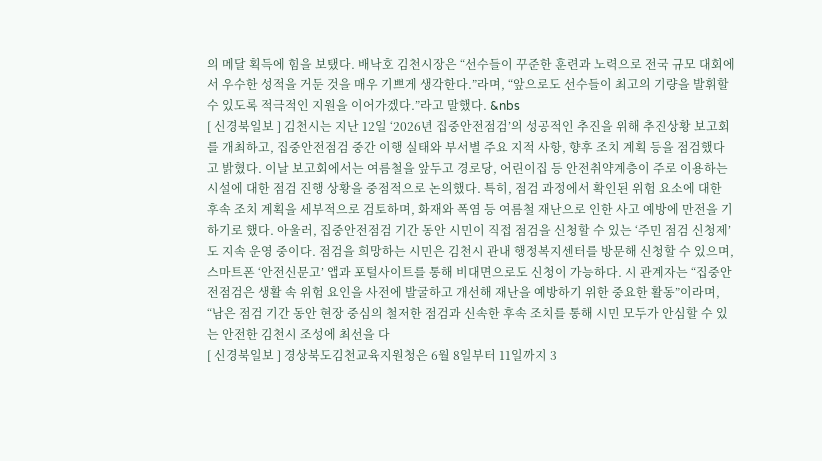의 메달 획득에 힘을 보탰다. 배낙호 김천시장은 “선수들이 꾸준한 훈련과 노력으로 전국 규모 대회에서 우수한 성적을 거둔 것을 매우 기쁘게 생각한다.”라며, “앞으로도 선수들이 최고의 기량을 발휘할 수 있도록 적극적인 지원을 이어가겠다.”라고 말했다. &nbs
[ 신경북일보 ] 김천시는 지난 12일 ‘2026년 집중안전점검’의 성공적인 추진을 위해 추진상황 보고회를 개최하고, 집중안전점검 중간 이행 실태와 부서별 주요 지적 사항, 향후 조치 계획 등을 점검했다고 밝혔다. 이날 보고회에서는 여름철을 앞두고 경로당, 어린이집 등 안전취약계층이 주로 이용하는 시설에 대한 점검 진행 상황을 중점적으로 논의했다. 특히, 점검 과정에서 확인된 위험 요소에 대한 후속 조치 계획을 세부적으로 검토하며, 화재와 폭염 등 여름철 재난으로 인한 사고 예방에 만전을 기하기로 했다. 아울러, 집중안전점검 기간 동안 시민이 직접 점검을 신청할 수 있는 ‘주민 점검 신청제’도 지속 운영 중이다. 점검을 희망하는 시민은 김천시 관내 행정복지센터를 방문해 신청할 수 있으며, 스마트폰 ‘안전신문고’ 앱과 포털사이트를 통해 비대면으로도 신청이 가능하다. 시 관계자는 “집중안전점검은 생활 속 위험 요인을 사전에 발굴하고 개선해 재난을 예방하기 위한 중요한 활동”이라며, “남은 점검 기간 동안 현장 중심의 철저한 점검과 신속한 후속 조치를 통해 시민 모두가 안심할 수 있는 안전한 김천시 조성에 최선을 다
[ 신경북일보 ] 경상북도김천교육지원청은 6월 8일부터 11일까지 3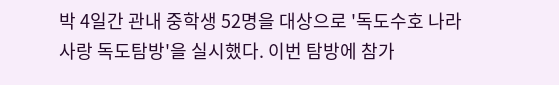박 4일간 관내 중학생 52명을 대상으로 '독도수호 나라사랑 독도탐방'을 실시했다. 이번 탐방에 참가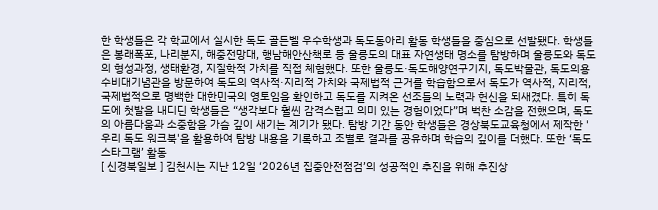한 학생들은 각 학교에서 실시한 독도 골든벨 우수학생과 독도동아리 활동 학생들을 중심으로 선발됐다. 학생들은 봉래폭포, 나리분지, 해중전망대, 행남해안산책로 등 울릉도의 대표 자연생태 명소를 탐방하며 울릉도와 독도의 형성과정, 생태환경, 지질학적 가치를 직접 체험했다. 또한 울릉도·독도해양연구기지, 독도박물관, 독도의용수비대기념관을 방문하여 독도의 역사적·지리적 가치와 국제법적 근거를 학습함으로서 독도가 역사적, 지리적, 국제법적으로 명백한 대한민국의 영토임을 확인하고 독도를 지켜온 선조들의 노력과 헌신을 되새겼다. 특히 독도에 첫발을 내디딘 학생들은 “생각보다 훨씬 감격스럽고 의미 있는 경험이었다”며 벅찬 소감을 전했으며, 독도의 아름다움과 소중함을 가슴 깊이 새기는 계기가 됐다. 탐방 기간 동안 학생들은 경상북도교육청에서 제작한 '우리 독도 워크북'을 활용하여 탐방 내용을 기록하고 조별로 결과를 공유하며 학습의 깊이를 더했다. 또한 ‘독도스타그램’ 활동
[ 신경북일보 ] 김천시는 지난 12일 ‘2026년 집중안전점검’의 성공적인 추진을 위해 추진상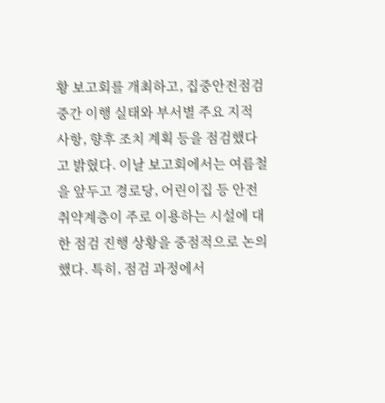황 보고회를 개최하고, 집중안전점검 중간 이행 실태와 부서별 주요 지적 사항, 향후 조치 계획 등을 점검했다고 밝혔다. 이날 보고회에서는 여름철을 앞두고 경로당, 어린이집 등 안전취약계층이 주로 이용하는 시설에 대한 점검 진행 상황을 중점적으로 논의했다. 특히, 점검 과정에서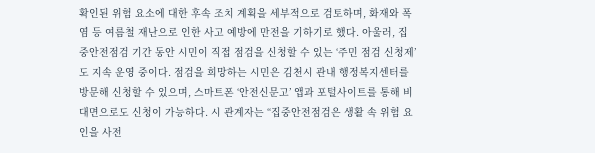확인된 위험 요소에 대한 후속 조치 계획을 세부적으로 검토하며, 화재와 폭염 등 여름철 재난으로 인한 사고 예방에 만전을 기하기로 했다. 아울러, 집중안전점검 기간 동안 시민이 직접 점검을 신청할 수 있는 ‘주민 점검 신청제’도 지속 운영 중이다. 점검을 희망하는 시민은 김천시 관내 행정복지센터를 방문해 신청할 수 있으며, 스마트폰 ‘안전신문고’ 앱과 포털사이트를 통해 비대면으로도 신청이 가능하다. 시 관계자는 “집중안전점검은 생활 속 위험 요인을 사전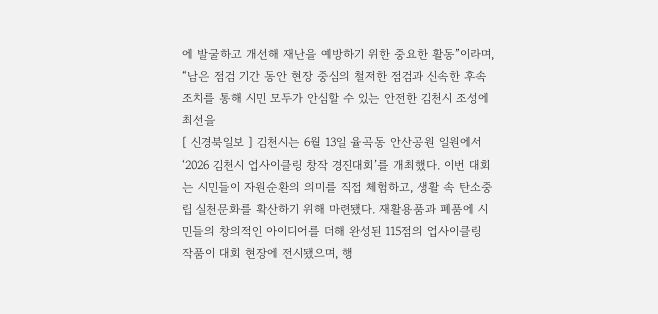에 발굴하고 개선해 재난을 예방하기 위한 중요한 활동”이라며, “남은 점검 기간 동안 현장 중심의 철저한 점검과 신속한 후속 조치를 통해 시민 모두가 안심할 수 있는 안전한 김천시 조성에 최선을
[ 신경북일보 ] 김천시는 6월 13일 율곡동 안산공원 일원에서 ‘2026 김천시 업사이클링 창작 경진대회’를 개최했다. 이번 대회는 시민들이 자원순환의 의미를 직접 체험하고, 생활 속 탄소중립 실천문화를 확산하기 위해 마련됐다. 재활용품과 폐품에 시민들의 창의적인 아이디어를 더해 완성된 115점의 업사이클링 작품이 대회 현장에 전시됐으며, 행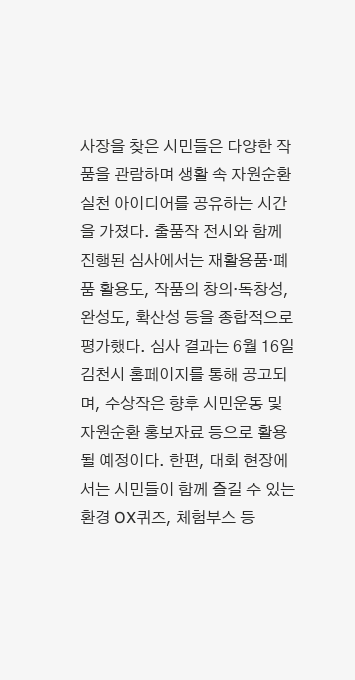사장을 찾은 시민들은 다양한 작품을 관람하며 생활 속 자원순환 실천 아이디어를 공유하는 시간을 가졌다. 출품작 전시와 함께 진행된 심사에서는 재활용품·폐품 활용도, 작품의 창의·독창성, 완성도, 확산성 등을 종합적으로 평가했다. 심사 결과는 6월 16일 김천시 홈페이지를 통해 공고되며, 수상작은 향후 시민운동 및 자원순환 홍보자료 등으로 활용될 예정이다. 한편, 대회 현장에서는 시민들이 함께 즐길 수 있는 환경 OX퀴즈, 체험부스 등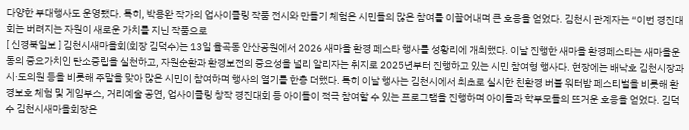다양한 부대행사도 운영됐다. 특히, 박용완 작가의 업사이클링 작품 전시와 만들기 체험은 시민들의 많은 참여를 이끌어내며 큰 호응을 얻었다. 김천시 관계자는 “이번 경진대회는 버려지는 자원이 새로운 가치를 지닌 작품으로
[ 신경북일보 ] 김천시새마을회(회장 김덕수)는 13일 율곡동 안산공원에서 2026 새마을 환경 페스타 행사를 성황리에 개최했다. 이날 진행한 새마을 환경페스타는 새마을운동의 중요가치인 탄소중립을 실천하고, 자원순환과 환경보전의 중요성을 널리 알리자는 취지로 2025년부터 진행하고 있는 시민 참여형 행사다. 현장에는 배낙호 김천시장과 시·도의원 등을 비롯해 주말을 맞아 많은 시민이 참여하며 행사의 열기를 한층 더했다. 특히 이날 행사는 김천시에서 최초로 실시한 친환경 버블 워터밤 페스티벌을 비롯해 환경보호 체험 및 게임부스, 거리예술 공연, 업사이클링 창작 경진대회 등 아이들이 적극 참여할 수 있는 프로그램을 진행하며 아이들과 학부모들의 뜨거운 호응을 얻었다. 김덕수 김천시새마을회장은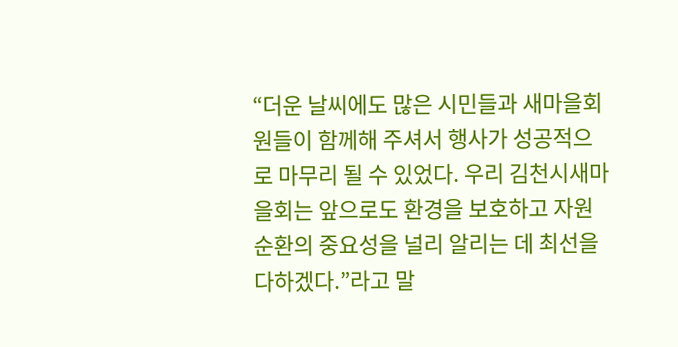“더운 날씨에도 많은 시민들과 새마을회원들이 함께해 주셔서 행사가 성공적으로 마무리 될 수 있었다. 우리 김천시새마을회는 앞으로도 환경을 보호하고 자원순환의 중요성을 널리 알리는 데 최선을 다하겠다.”라고 말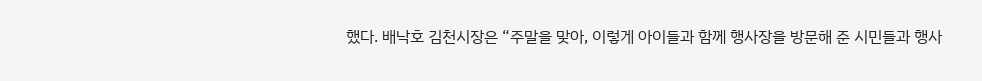했다. 배낙호 김천시장은 “주말을 맞아, 이렇게 아이들과 함께 행사장을 방문해 준 시민들과 행사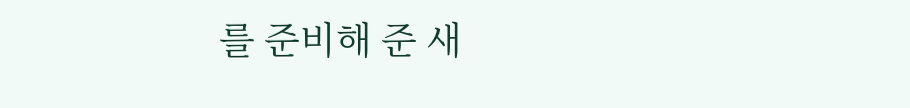를 준비해 준 새